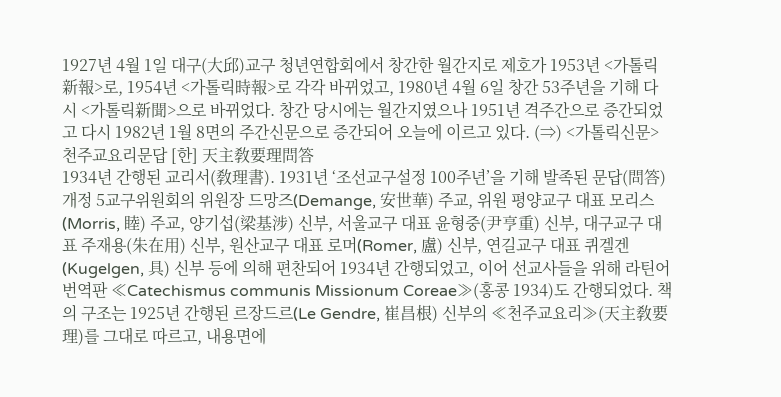1927년 4월 1일 대구(大邱)교구 청년연합회에서 창간한 월간지로 제호가 1953년 <가톨릭新報>로, 1954년 <가톨릭時報>로 각각 바뀌었고, 1980년 4월 6일 창간 53주년을 기해 다시 <가톨릭新聞>으로 바뀌었다. 창간 당시에는 월간지였으나 1951년 격주간으로 증간되었고 다시 1982년 1월 8면의 주간신문으로 증간되어 오늘에 이르고 있다. (⇒) <가톨릭신문>
천주교요리문답 [한] 天主敎要理問答
1934년 간행된 교리서(敎理書). 1931년 ‘조선교구설정 100주년’을 기해 발족된 문답(問答)개정 5교구위원회의 위원장 드망즈(Demange, 安世華) 주교, 위원 평양교구 대표 모리스(Morris, 睦) 주교, 양기섭(梁基涉) 신부, 서울교구 대표 윤형중(尹亨重) 신부, 대구교구 대표 주재용(朱在用) 신부, 원산교구 대표 로머(Romer, 盧) 신부, 연길교구 대표 퀴겔겐(Kugelgen, 具) 신부 등에 의해 편찬되어 1934년 간행되었고, 이어 선교사들을 위해 라틴어번역판 ≪Catechismus communis Missionum Coreae≫(홍콩 1934)도 간행되었다. 책의 구조는 1925년 간행된 르장드르(Le Gendre, 崔昌根) 신부의 ≪천주교요리≫(天主敎要理)를 그대로 따르고, 내용면에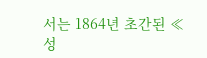서는 1864년 초간된 ≪성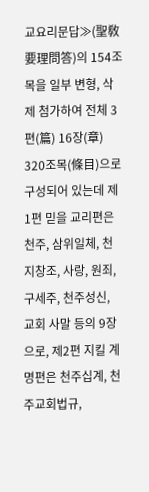교요리문답≫(聖敎要理問答)의 154조목을 일부 변형, 삭제 첨가하여 전체 3편(篇) 16장(章) 320조목(條目)으로 구성되어 있는데 제1편 믿을 교리편은 천주, 삼위일체, 천지창조, 사랑, 원죄, 구세주, 천주성신, 교회 사말 등의 9장으로, 제2편 지킬 계명편은 천주십계, 천주교회법규,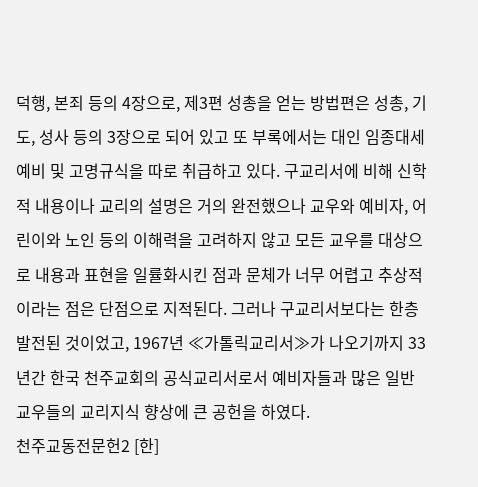덕행, 본죄 등의 4장으로, 제3편 성총을 얻는 방법편은 성총, 기도, 성사 등의 3장으로 되어 있고 또 부록에서는 대인 임종대세 예비 및 고명규식을 따로 취급하고 있다. 구교리서에 비해 신학적 내용이나 교리의 설명은 거의 완전했으나 교우와 예비자, 어린이와 노인 등의 이해력을 고려하지 않고 모든 교우를 대상으로 내용과 표현을 일률화시킨 점과 문체가 너무 어렵고 추상적이라는 점은 단점으로 지적된다. 그러나 구교리서보다는 한층 발전된 것이었고, 1967년 ≪가톨릭교리서≫가 나오기까지 33년간 한국 천주교회의 공식교리서로서 예비자들과 많은 일반 교우들의 교리지식 향상에 큰 공헌을 하였다.
천주교동전문헌2 [한]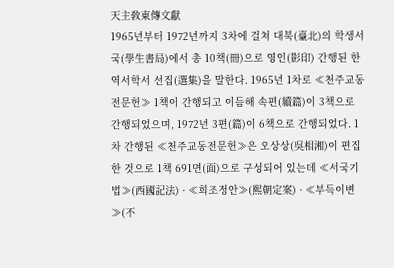天主敎東傳文獻
1965년부터 1972년까지 3차에 걸쳐 대북(臺北)의 학생서국(學生書局)에서 총 10책(冊)으로 영인(影印) 간행된 한역서학서 선집(選集)을 말한다. 1965년 1차로 ≪천주교동전문헌≫ 1책이 간행되고 이듬해 속편(續篇)이 3책으로 간행되었으며, 1972년 3편(篇)이 6책으로 간행되었다. 1차 간행된 ≪천주교동전문헌≫은 오상상(吳相湘)이 편집한 것으로 1책 691면(面)으로 구성되어 있는데 ≪서국기법≫(西國記法) · ≪희조정안≫(熙朝定案) · ≪부득이변≫(不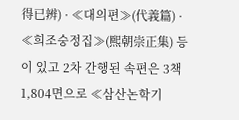得已辨) · ≪대의편≫(代義篇) · ≪희조숭정집≫(熙朝崇正集) 등이 있고 2차 간행된 속편은 3책 1,804면으로 ≪삼산논학기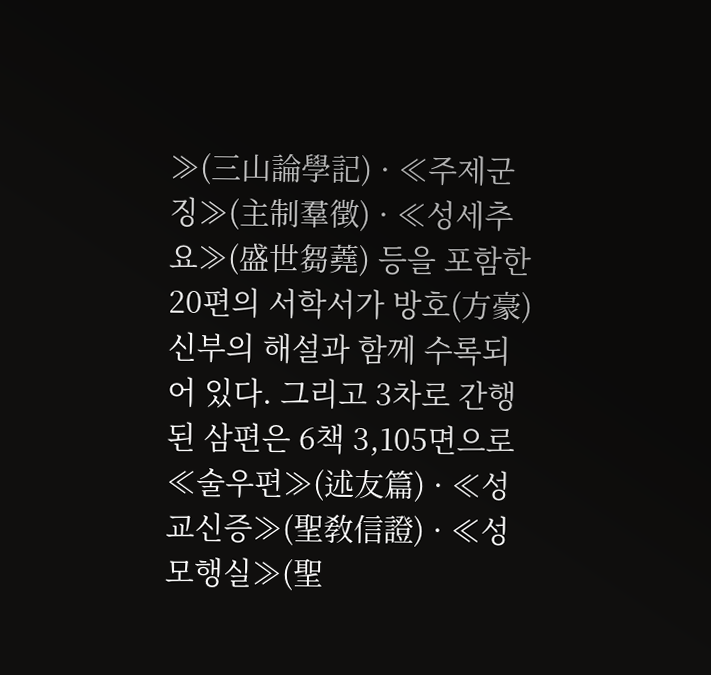≫(三山論學記) · ≪주제군징≫(主制羣徵) · ≪성세추요≫(盛世芻蕘) 등을 포함한 20편의 서학서가 방호(方豪) 신부의 해설과 함께 수록되어 있다. 그리고 3차로 간행된 삼편은 6책 3,105면으로 ≪술우편≫(述友篇) · ≪성교신증≫(聖敎信證) · ≪성모행실≫(聖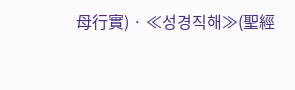母行實) · ≪성경직해≫(聖經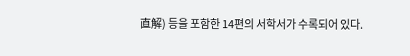直解) 등을 포함한 14편의 서학서가 수록되어 있다.